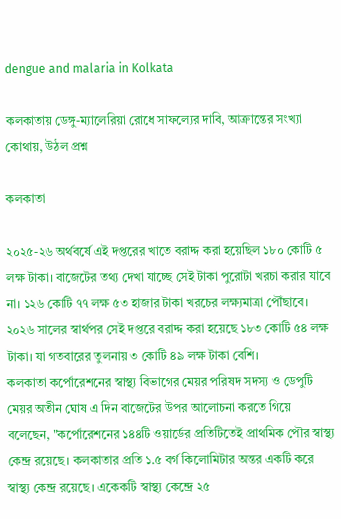dengue and malaria in Kolkata

কলকাতায় ডেঙ্গু-ম্যালেরিয়া রোধে সাফল্যের দাবি, আক্রান্তের সংখ্যা কোথায়, উঠল প্রশ্ন

কলকাতা

২০২৫-২৬ অর্থবর্ষে এই দপ্তরের খাতে বরাদ্দ করা হয়েছিল ১৮০ কোটি ৫ লক্ষ টাকা। বাজেটের তথ্য দেখা যাচ্ছে সেই টাকা পুরোটা খরচা করার যাবে না। ১২৬ কোটি ৭৭ লক্ষ ৫৩ হাজার টাকা খরচের লক্ষ্যমাত্রা পৌঁছাবে। ২০২৬ সালের স্বার্থপর সেই দপ্তরে বরাদ্দ করা হয়েছে ১৮৩ কোটি ৫৪ লক্ষ টাকা। যা গতবারের তুলনায় ৩ কোটি ৪৯ লক্ষ টাকা বেশি।
কলকাতা কর্পোরেশনের স্বাস্থ্য বিভাগের মেয়র পরিষদ সদস্য ও ডেপুটি মেয়র অতীন ঘোষ এ দিন বাজেটের উপর আলোচনা করতে গিয়ে বলেছেন, "কর্পোরেশনের ১৪৪টি ওয়ার্ডের প্রতিটিতেই প্রাথমিক পৌর স্বাস্থ্য কেন্দ্র রয়েছে। কলকাতার প্রতি ১.৫ বর্গ কিলোমিটার অন্তর একটি করে স্বাস্থ্য কেন্দ্র রয়েছে। একেকটি স্বাস্থ্য কেন্দ্রে ২৫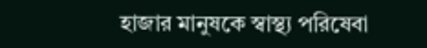হাজার মানুষকে স্বাস্থ্য পরিষেবা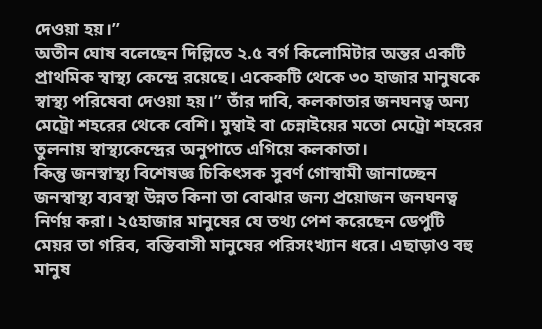দেওয়া হয়।’’
অতীন ঘোষ বলেছেন দিল্লিতে ২.৫ বর্গ কিলোমিটার অন্তর একটি প্রাথমিক স্বাস্থ্য কেন্দ্রে রয়েছে। একেকটি থেকে ৩০ হাজার মানুষকে স্বাস্থ্য পরিষেবা দেওয়া হয়।’’ তাঁর দাবি, কলকাতার জনঘনত্ব অন্য মেট্রো শহরের থেকে বেশি। মুম্বাই বা চেন্নাইয়ের মতো মেট্রো শহরের তুলনায় স্বাস্থ্যকেন্দ্রের অনুপাতে এগিয়ে কলকাতা।
কিন্তু জনস্বাস্থ্য বিশেষজ্ঞ চিকিৎসক সুবর্ণ গোস্বামী জানাচ্ছেন জনস্বাস্থ্য ব্যবস্থা উন্নত কিনা তা বোঝার জন্য প্রয়োজন জনঘনত্ব নির্ণয় করা। ২৫হাজার মানুষের যে তথ্য পেশ করেছেন ডেপুটি মেয়র তা গরিব, বস্তিবাসী মানুষের পরিসংখ্যান ধরে। এছাড়াও বহু মানুষ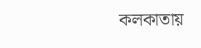কলকাতায়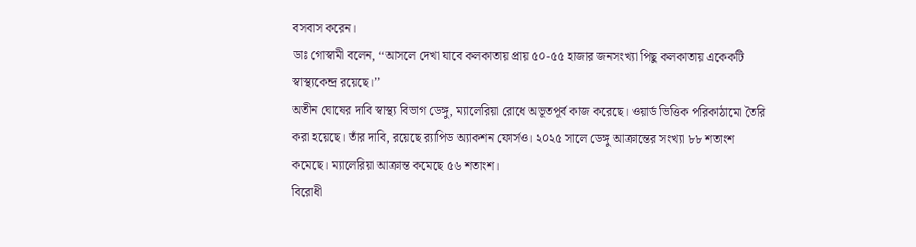বসবাস করেন।
ডাঃ গোস্বামী বলেন, ‘‘আসলে দেখা যাবে কলকাতায় প্রায় ৫০-৫৫ হাজার জনসংখ্যা পিছু কলকাতায় একেকটি স্বাস্থ্যকেন্দ্র রয়েছে।’’
অতীন ঘোষের দাবি স্বাস্থ্য বিভাগ ডেঙ্গু, ম্যালেরিয়া রোধে অভূতপূর্ব কাজ করেছে। ওয়ার্ড ভিত্তিক পরিকাঠামো তৈরি করা হয়েছে। তাঁর দাবি, রয়েছে র‌্যাপিড অ্যাকশন ফোর্সও। ২০২৫ সালে ডেঙ্গু আক্রান্তের সংখ্যা ৮৮ শতাংশ কমেছে। ম্যালেরিয়া আক্রান্ত কমেছে ৫৬ শতাংশ।
বিরোধী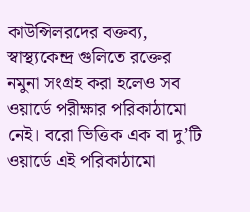কাউন্সিলরদের বক্তব্য, স্বাস্থ্যকেন্দ্র গুলিতে রক্তের নমুনা সংগ্রহ করা হলেও সব ওয়ার্ডে পরীক্ষার পরিকাঠামো নেই। বরো ভিত্তিক এক বা দু’টি ওয়ার্ডে এই পরিকাঠামো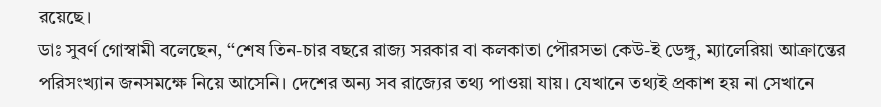রয়েছে।
ডাঃ সুবর্ণ গোস্বামী বলেছেন, ‘‘শেষ তিন-চার বছরে রাজ্য সরকার বা কলকাতা পৌরসভা কেউ-ই ডেঙ্গু, ম্যালেরিয়া আক্রান্তের পরিসংখ্যান জনসমক্ষে নিয়ে আসেনি। দেশের অন্য সব রাজ্যের তথ্য পাওয়া যায়। যেখানে তথ্যই প্রকাশ হয় না সেখানে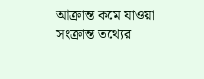আক্রান্ত কমে যাওয়া সংক্রান্ত তথ্যের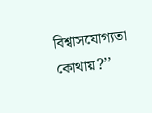বিশ্বাসযোগ্যতা কোথায়?’’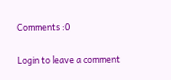Comments :0

Login to leave a comment